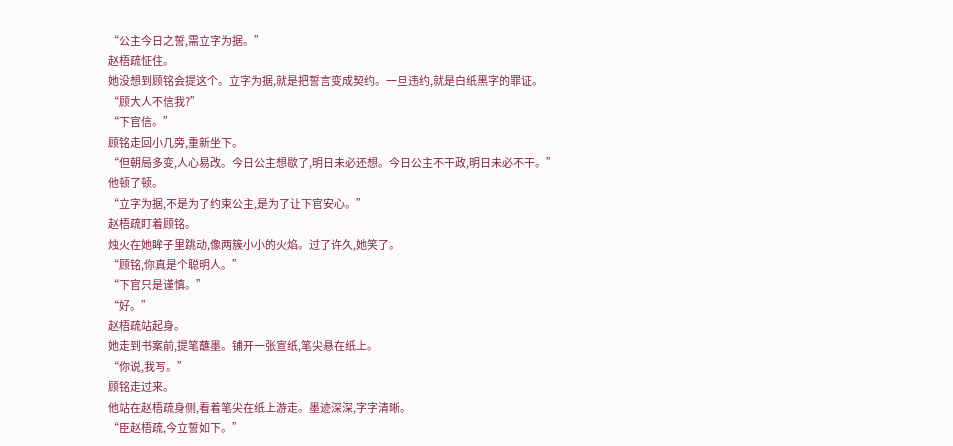“公主今日之誓,需立字为据。”
赵梧疏怔住。
她没想到顾铭会提这个。立字为据,就是把誓言变成契约。一旦违约,就是白纸黑字的罪证。
“顾大人不信我?”
“下官信。”
顾铭走回小几旁,重新坐下。
“但朝局多变,人心易改。今日公主想歇了,明日未必还想。今日公主不干政,明日未必不干。”
他顿了顿。
“立字为据,不是为了约束公主,是为了让下官安心。”
赵梧疏盯着顾铭。
烛火在她眸子里跳动,像两簇小小的火焰。过了许久,她笑了。
“顾铭,你真是个聪明人。”
“下官只是谨慎。”
“好。”
赵梧疏站起身。
她走到书案前,提笔蘸墨。铺开一张宣纸,笔尖悬在纸上。
“你说,我写。”
顾铭走过来。
他站在赵梧疏身侧,看着笔尖在纸上游走。墨迹深深,字字清晰。
“臣赵梧疏,今立誓如下。”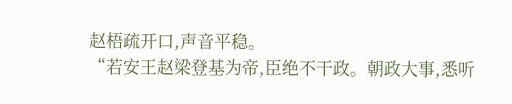赵梧疏开口,声音平稳。
“若安王赵梁登基为帝,臣绝不干政。朝政大事,悉听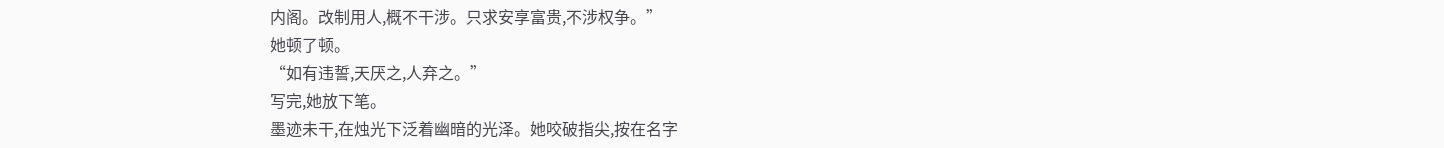内阁。改制用人,概不干涉。只求安享富贵,不涉权争。”
她顿了顿。
“如有违誓,天厌之,人弃之。”
写完,她放下笔。
墨迹未干,在烛光下泛着幽暗的光泽。她咬破指尖,按在名字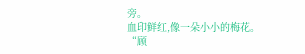旁。
血印鲜红,像一朵小小的梅花。
“顾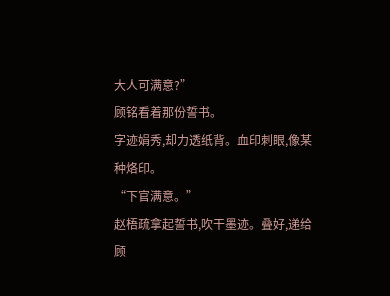大人可满意?”
顾铭看着那份誓书。
字迹娟秀,却力透纸背。血印刺眼,像某种烙印。
“下官满意。”
赵梧疏拿起誓书,吹干墨迹。叠好,递给顾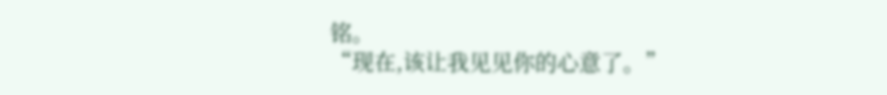铭。
“现在,该让我见见你的心意了。”